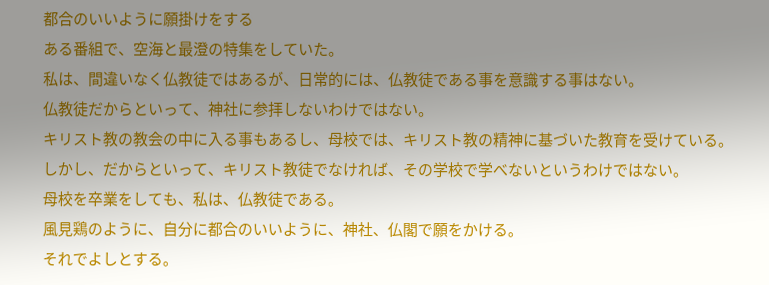都合のいいように願掛けをする
ある番組で、空海と最澄の特集をしていた。
私は、間違いなく仏教徒ではあるが、日常的には、仏教徒である事を意識する事はない。
仏教徒だからといって、神社に参拝しないわけではない。
キリスト教の教会の中に入る事もあるし、母校では、キリスト教の精神に基づいた教育を受けている。
しかし、だからといって、キリスト教徒でなければ、その学校で学べないというわけではない。
母校を卒業をしても、私は、仏教徒である。
風見鶏のように、自分に都合のいいように、神社、仏閣で願をかける。
それでよしとする。